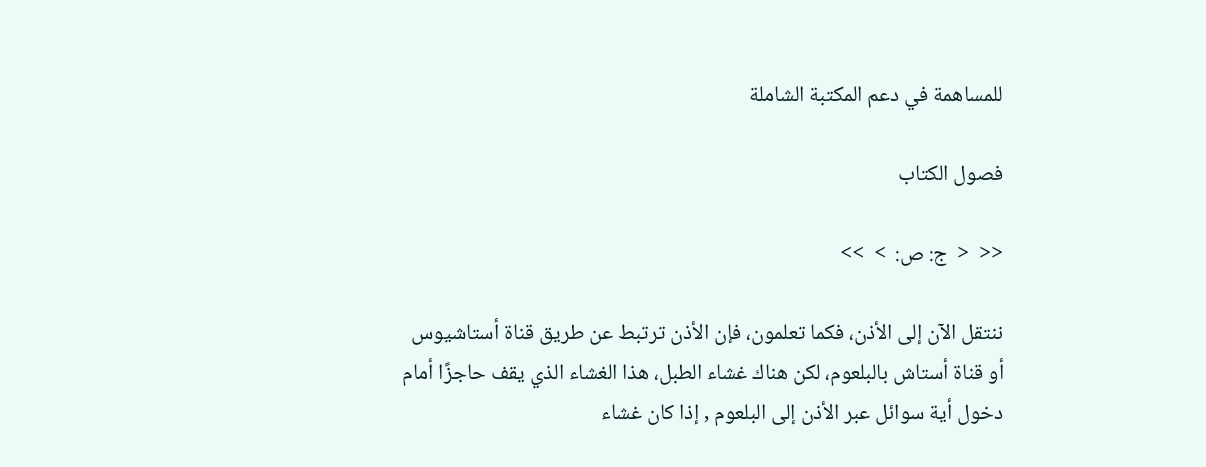للمساهمة في دعم المكتبة الشاملة

فصول الكتاب

<<  <  ج: ص:  >  >>

ننتقل الآن إلى الأذن، فكما تعلمون، فإن الأذن ترتبط عن طريق قناة أستاشيوس أو قناة أستاش بالبلعوم، لكن هناك غشاء الطبل، هذا الغشاء الذي يقف حاجزًا أمام دخول أية سوائل عبر الأذن إلى البلعوم , إذا كان غشاء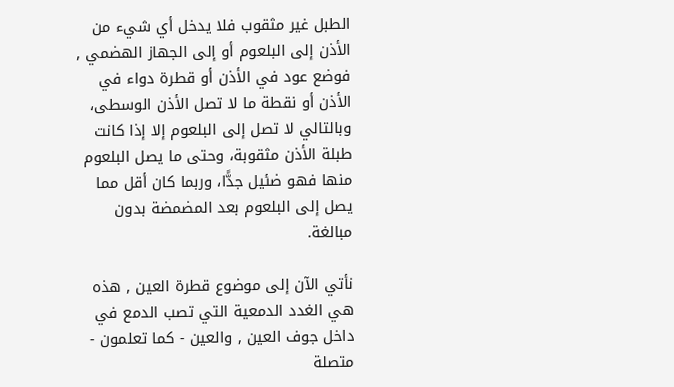الطبل غير مثقوب فلا يدخل أي شيء من الأذن إلى البلعوم أو إلى الجهاز الهضمي , فوضع عود في الأذن أو قطرة دواء في الأذن أو نقطة ما لا تصل الأذن الوسطى، وبالتالي لا تصل إلى البلعوم إلا إذا كانت طبلة الأذن مثقوبة، وحتى ما يصل البلعوم منها فهو ضئيل جدًّا، وربما كان أقل مما يصل إلى البلعوم بعد المضمضة بدون مبالغة.

نأتي الآن إلى موضوع قطرة العين , هذه هي الغدد الدمعية التي تصب الدمع في داخل جوف العين , والعين - كما تعلمون - متصلة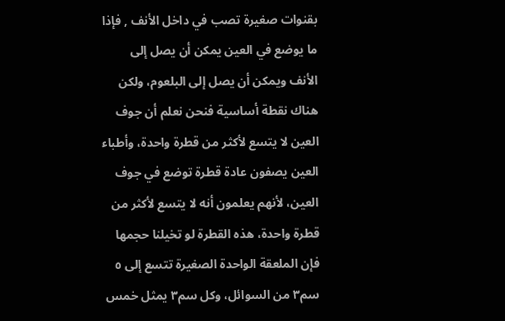بقنوات صغيرة تصب في داخل الأنف , فإذا ما يوضع في العين يمكن أن يصل إلى الأنف ويمكن أن يصل إلى البلعوم، ولكن هناك نقطة أساسية فنحن نعلم أن جوف العين لا يتسع لأكثر من قطرة واحدة، وأطباء العين يصفون عادة قطرة توضع في جوف العين، لأنهم يعلمون أنه لا يتسع لأكثر من قطرة واحدة، هذه القطرة لو تخيلنا حجمها فإن الملعقة الواحدة الصغيرة تتسع إلى ٥ سم٣ من السوائل، وكل سم٣ يمثل خمس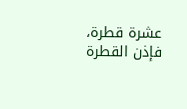عشرة قطرة، فإذن القطرة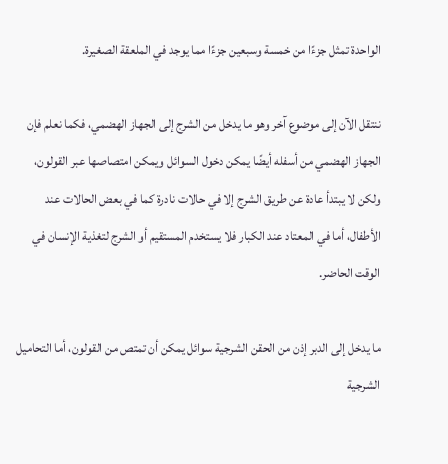الواحدة تمثل جزءًا من خمسة وسبعين جزءًا مما يوجد في الملعقة الصغيرة.

ننتقل الآن إلى موضوع آخر وهو ما يدخل من الشرج إلى الجهاز الهضمي، فكما نعلم فإن الجهاز الهضمي من أسفله أيضًا يمكن دخول السوائل ويمكن امتصاصها عبر القولون، ولكن لا يبتدأ عادة عن طريق الشرج إلا في حالات نادرة كما في بعض الحالات عند الأطفال، أما في المعتاد عند الكبار فلا يستخدم المستقيم أو الشرج لتغذية الإنسان في الوقت الحاضر.

ما يدخل إلى الدبر إذن من الحقن الشرجية سوائل يمكن أن تمتص من القولون، أما التحاميل الشرجية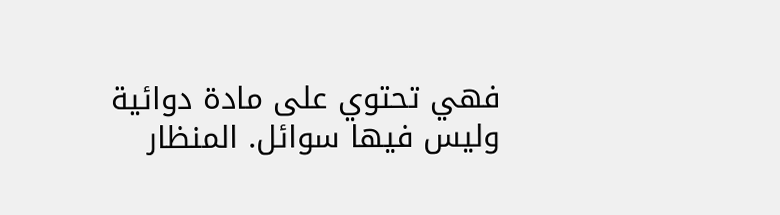فهي تحتوي على مادة دوائية وليس فيها سوائل. المنظار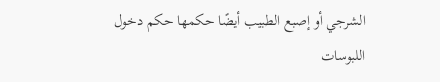الشرجي أو إصبع الطبيب أيضًا حكمها حكم دخول اللبوسات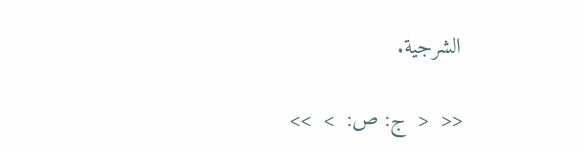الشرجية.

<<  <  ج: ص:  >  >>